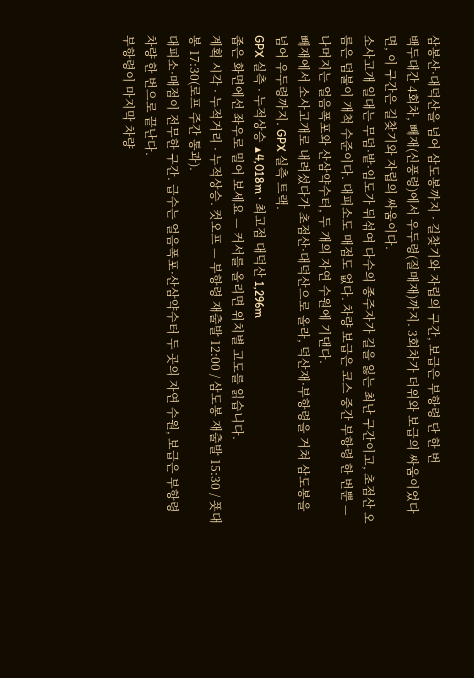삼봉산·대덕산을 넘어 삼도봉까지 · 길찾기와 자립의 구간, 보급은 부항령 단 한 번
백두대간 4회차, 빼재(신풍령)에서 우두령(질매재)까지. 3회차가 더위와 보급의 싸움이었다면, 이 구간은 길찾기와 자립의 싸움이다.
소사고개 일대는 무덤·밭·임도가 뒤섞여 다수의 종주자가 길을 잃는 최난 구간이고, 초점산 오름은 덤불이 개척 수준이다. 대피소도 매점도 없다. 차량 보급은 코스 중간 부항령 한 번뿐 — 나머지는 얼음폭포와 산삼약수터, 두 개의 자연 수원에 기댄다.
빼재에서 소사고개로 내려섰다가 초점산·대덕산으로 올라, 덕산재·부항령을 거쳐 삼도봉을 넘어 우두령까지. GPX 실측 트랙.
GPX 실측 · 누적상승 ▲4,018m · 최고점 대덕산 1,296m
좁은 화면에선 좌우로 밀어 보세요 — 커서를 올리면 위치별 고도를 읽습니다.
계획 시각 · 누적거리 · 누적상승. 컷오프 — 부항령 재출발 12:00 / 삼도봉 재출발 15:30 / 푯대봉 17:30(로프 주간 통과).
대피소·매점이 전무한 구간. 급수는 얼음폭포·산삼약수터 두 곳의 자연 수원, 보급은 부항령 차량 한 번으로 끝난다.
부항령이 마지막 차량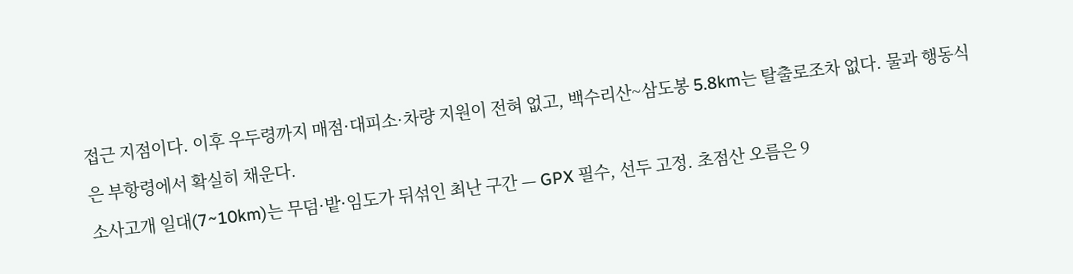접근 지점이다. 이후 우두령까지 매점·대피소·차량 지원이 전혀 없고, 백수리산~삼도봉 5.8km는 탈출로조차 없다. 물과 행동식은 부항령에서 확실히 채운다.
소사고개 일대(7~10km)는 무덤·밭·임도가 뒤섞인 최난 구간 — GPX 필수, 선두 고정. 초점산 오름은 9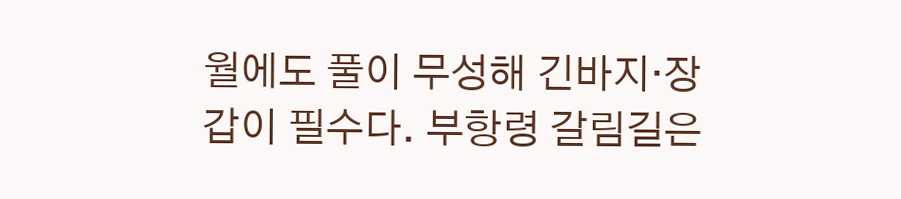월에도 풀이 무성해 긴바지·장갑이 필수다. 부항령 갈림길은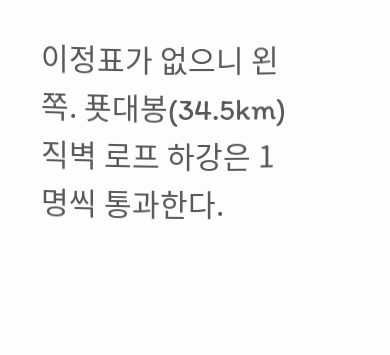이정표가 없으니 왼쪽. 푯대봉(34.5km) 직벽 로프 하강은 1명씩 통과한다.